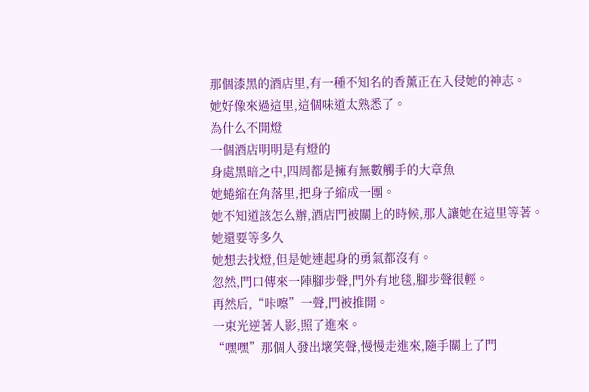那個漆黑的酒店里,有一種不知名的香薰正在入侵她的神志。
她好像來過這里,這個味道太熟悉了。
為什么不開燈
一個酒店明明是有燈的
身處黑暗之中,四周都是擁有無數觸手的大章魚
她蜷縮在角落里,把身子縮成一團。
她不知道該怎么辦,酒店門被關上的時候,那人讓她在這里等著。
她還要等多久
她想去找燈,但是她連起身的勇氣都沒有。
忽然,門口傳來一陣腳步聲,門外有地毯,腳步聲很輕。
再然后,“咔嚓”一聲,門被推開。
一束光逆著人影,照了進來。
“嘿嘿”那個人發出壞笑聲,慢慢走進來,隨手關上了門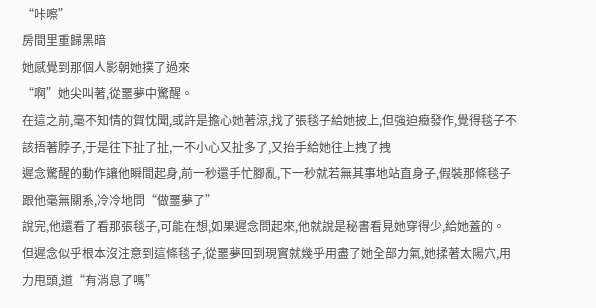“咔嚓”
房間里重歸黑暗
她感覺到那個人影朝她撲了過來
“啊”她尖叫著,從噩夢中驚醒。
在這之前,毫不知情的賀忱聞,或許是擔心她著涼,找了張毯子給她披上,但強迫癥發作,覺得毯子不該捂著脖子,于是往下扯了扯,一不小心又扯多了,又抬手給她往上拽了拽
遲念驚醒的動作讓他瞬間起身,前一秒還手忙腳亂,下一秒就若無其事地站直身子,假裝那條毯子跟他毫無關系,冷冷地問“做噩夢了”
說完,他還看了看那張毯子,可能在想,如果遲念問起來,他就說是秘書看見她穿得少,給她蓋的。
但遲念似乎根本沒注意到這條毯子,從噩夢回到現實就幾乎用盡了她全部力氣,她揉著太陽穴,用力甩頭,道“有消息了嗎”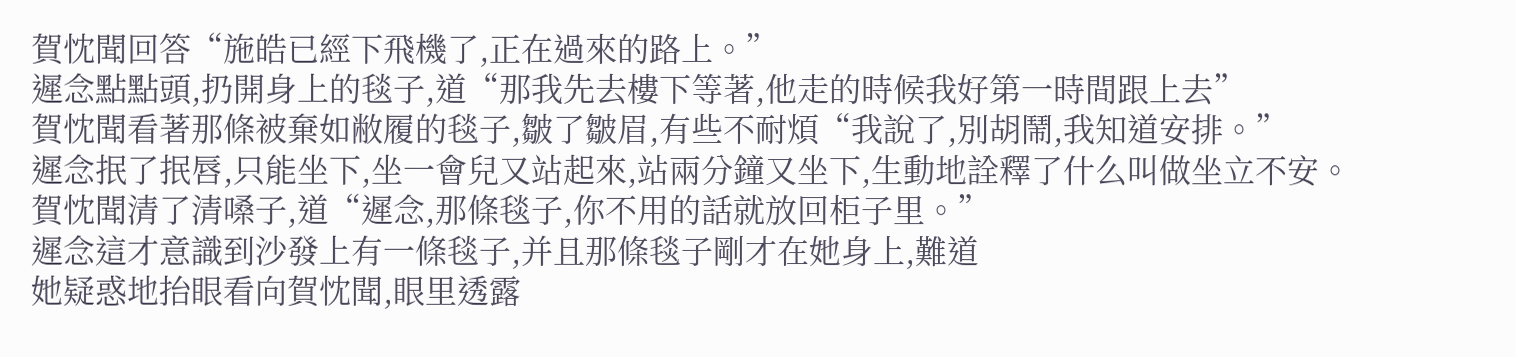賀忱聞回答“施皓已經下飛機了,正在過來的路上。”
遲念點點頭,扔開身上的毯子,道“那我先去樓下等著,他走的時候我好第一時間跟上去”
賀忱聞看著那條被棄如敝履的毯子,皺了皺眉,有些不耐煩“我說了,別胡鬧,我知道安排。”
遲念抿了抿唇,只能坐下,坐一會兒又站起來,站兩分鐘又坐下,生動地詮釋了什么叫做坐立不安。
賀忱聞清了清嗓子,道“遲念,那條毯子,你不用的話就放回柜子里。”
遲念這才意識到沙發上有一條毯子,并且那條毯子剛才在她身上,難道
她疑惑地抬眼看向賀忱聞,眼里透露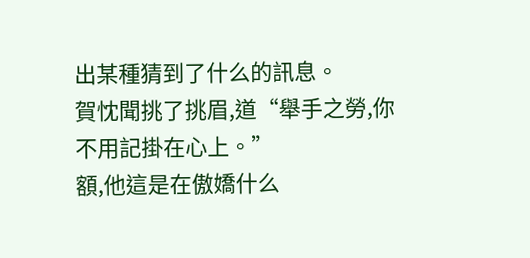出某種猜到了什么的訊息。
賀忱聞挑了挑眉,道“舉手之勞,你不用記掛在心上。”
額,他這是在傲嬌什么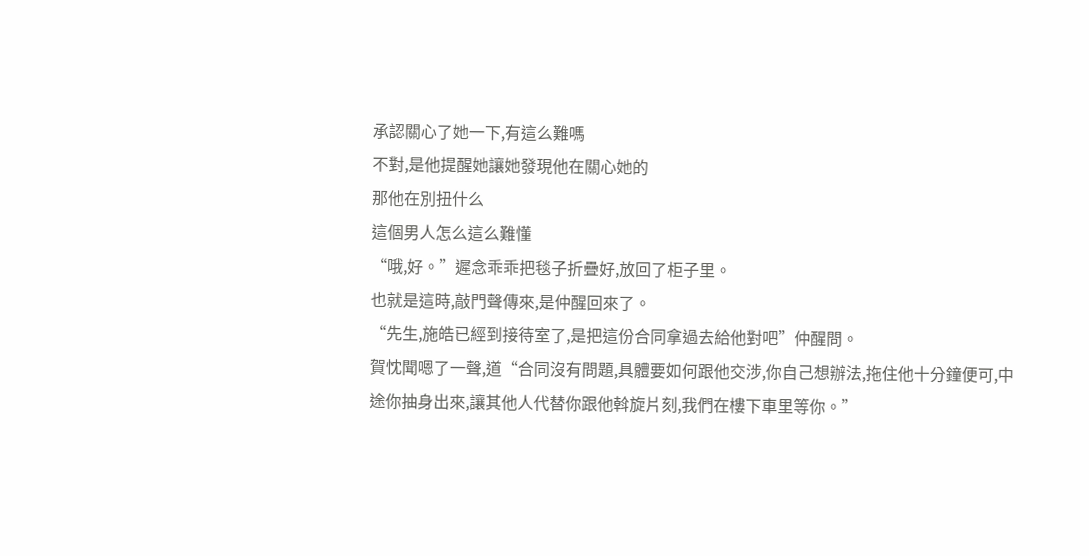承認關心了她一下,有這么難嗎
不對,是他提醒她讓她發現他在關心她的
那他在別扭什么
這個男人怎么這么難懂
“哦,好。”遲念乖乖把毯子折疊好,放回了柜子里。
也就是這時,敲門聲傳來,是仲醒回來了。
“先生,施皓已經到接待室了,是把這份合同拿過去給他對吧”仲醒問。
賀忱聞嗯了一聲,道“合同沒有問題,具體要如何跟他交涉,你自己想辦法,拖住他十分鐘便可,中途你抽身出來,讓其他人代替你跟他斡旋片刻,我們在樓下車里等你。”